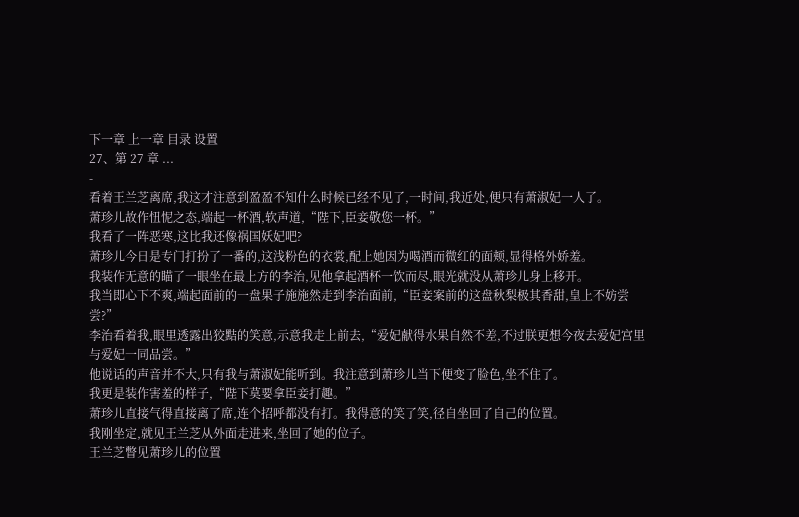下一章 上一章 目录 设置
27、第 27 章 ...
-
看着王兰芝离席,我这才注意到盈盈不知什么时候已经不见了,一时间,我近处,便只有萧淑妃一人了。
萧珍儿故作忸怩之态,端起一杯酒,软声道,“陛下,臣妾敬您一杯。”
我看了一阵恶寒,这比我还像祸国妖妃吧?
萧珍儿今日是专门打扮了一番的,这浅粉色的衣裳,配上她因为喝酒而微红的面颊,显得格外娇羞。
我装作无意的瞄了一眼坐在最上方的李治,见他拿起酒杯一饮而尽,眼光就没从萧珍儿身上移开。
我当即心下不爽,端起面前的一盘果子施施然走到李治面前,“臣妾案前的这盘秋梨极其香甜,皇上不妨尝尝?”
李治看着我,眼里透露出狡黠的笑意,示意我走上前去,“爱妃献得水果自然不差,不过朕更想今夜去爱妃宫里与爱妃一同品尝。”
他说话的声音并不大,只有我与萧淑妃能听到。我注意到萧珍儿当下便变了脸色,坐不住了。
我更是装作害羞的样子,“陛下莫要拿臣妾打趣。”
萧珍儿直接气得直接离了席,连个招呼都没有打。我得意的笑了笑,径自坐回了自己的位置。
我刚坐定,就见王兰芝从外面走进来,坐回了她的位子。
王兰芝瞥见萧珍儿的位置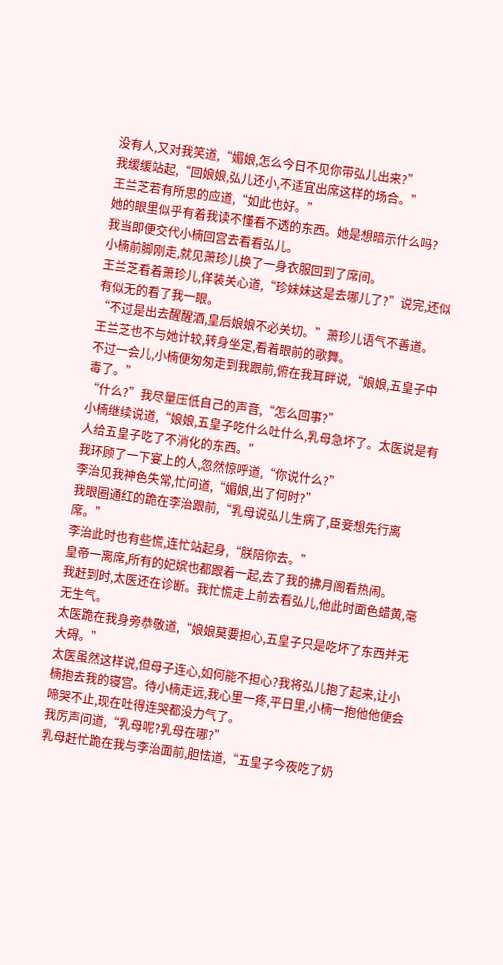没有人,又对我笑道,“媚娘,怎么今日不见你带弘儿出来?”
我缓缓站起,“回娘娘,弘儿还小,不适宜出席这样的场合。”
王兰芝若有所思的应道,“如此也好。”
她的眼里似乎有着我读不懂看不透的东西。她是想暗示什么吗?
我当即便交代小楠回宫去看看弘儿。
小楠前脚刚走,就见萧珍儿换了一身衣服回到了席间。
王兰芝看着萧珍儿,佯装关心道,“珍妹妹这是去哪儿了?”说完,还似有似无的看了我一眼。
“不过是出去醒醒酒,皇后娘娘不必关切。”萧珍儿语气不善道。
王兰芝也不与她计较,转身坐定,看着眼前的歌舞。
不过一会儿,小楠便匆匆走到我跟前,俯在我耳畔说,“娘娘,五皇子中毒了。”
“什么?”我尽量压低自己的声音,“怎么回事?”
小楠继续说道,“娘娘,五皇子吃什么吐什么,乳母急坏了。太医说是有人给五皇子吃了不消化的东西。”
我环顾了一下宴上的人,忽然惊呼道,“你说什么?”
李治见我神色失常,忙问道,“媚娘,出了何时?”
我眼圈通红的跪在李治跟前,“乳母说弘儿生病了,臣妾想先行离席。”
李治此时也有些慌,连忙站起身,“朕陪你去。”
皇帝一离席,所有的妃嫔也都跟着一起,去了我的拂月阁看热闹。
我赶到时,太医还在诊断。我忙慌走上前去看弘儿,他此时面色蜡黄,毫无生气。
太医跪在我身旁恭敬道,“娘娘莫要担心,五皇子只是吃坏了东西并无大碍。”
太医虽然这样说,但母子连心,如何能不担心?我将弘儿抱了起来,让小楠抱去我的寝宫。待小楠走远,我心里一疼,平日里,小楠一抱他他便会啼哭不止,现在吐得连哭都没力气了。
我厉声问道,“乳母呢?乳母在哪?”
乳母赶忙跪在我与李治面前,胆怯道,“五皇子今夜吃了奶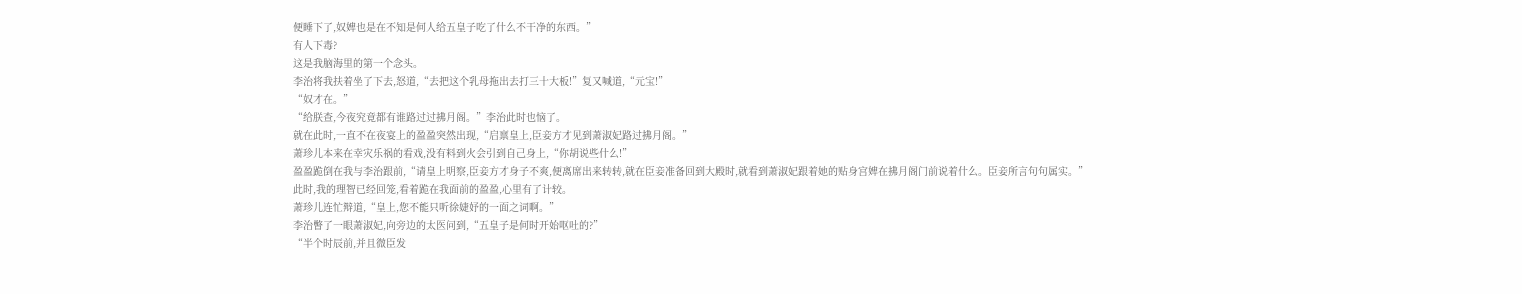便睡下了,奴婢也是在不知是何人给五皇子吃了什么不干净的东西。”
有人下毒?
这是我脑海里的第一个念头。
李治将我扶着坐了下去,怒道,“去把这个乳母拖出去打三十大板!”复又喊道,“元宝!”
“奴才在。”
“给朕查,今夜究竟都有谁路过过拂月阁。”李治此时也恼了。
就在此时,一直不在夜宴上的盈盈突然出现,“启禀皇上,臣妾方才见到萧淑妃路过拂月阁。”
萧珍儿本来在幸灾乐祸的看戏,没有料到火会引到自己身上,“你胡说些什么!”
盈盈跪倒在我与李治跟前,“请皇上明察,臣妾方才身子不爽,便离席出来转转,就在臣妾准备回到大殿时,就看到萧淑妃跟着她的贴身宫婢在拂月阁门前说着什么。臣妾所言句句属实。”
此时,我的理智已经回笼,看着跪在我面前的盈盈,心里有了计较。
萧珍儿连忙辩道,“皇上,您不能只听徐婕妤的一面之词啊。”
李治瞥了一眼萧淑妃,向旁边的太医问到,“五皇子是何时开始呕吐的?”
“半个时辰前,并且微臣发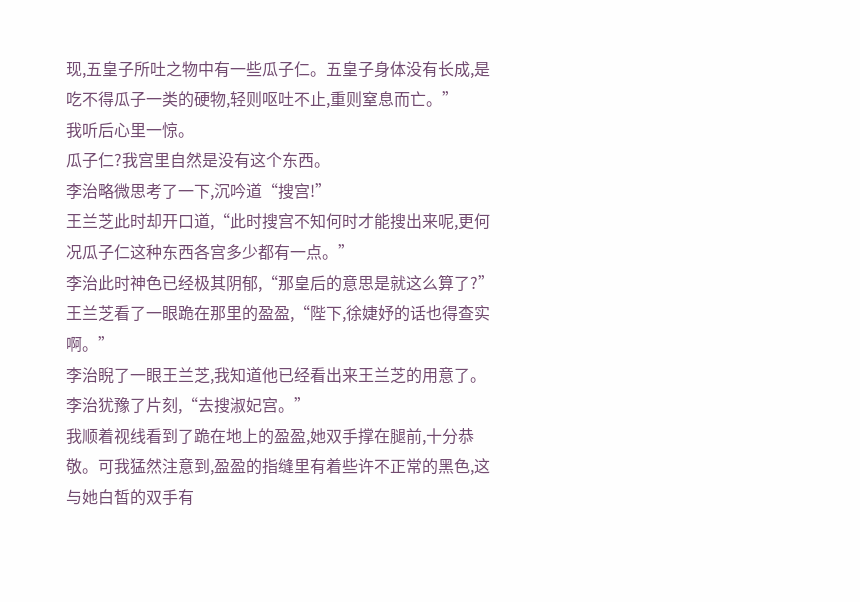现,五皇子所吐之物中有一些瓜子仁。五皇子身体没有长成,是吃不得瓜子一类的硬物,轻则呕吐不止,重则窒息而亡。”
我听后心里一惊。
瓜子仁?我宫里自然是没有这个东西。
李治略微思考了一下,沉吟道“搜宫!”
王兰芝此时却开口道,“此时搜宫不知何时才能搜出来呢,更何况瓜子仁这种东西各宫多少都有一点。”
李治此时神色已经极其阴郁,“那皇后的意思是就这么算了?”
王兰芝看了一眼跪在那里的盈盈,“陛下,徐婕妤的话也得查实啊。”
李治睨了一眼王兰芝,我知道他已经看出来王兰芝的用意了。李治犹豫了片刻,“去搜淑妃宫。”
我顺着视线看到了跪在地上的盈盈,她双手撑在腿前,十分恭敬。可我猛然注意到,盈盈的指缝里有着些许不正常的黑色,这与她白皙的双手有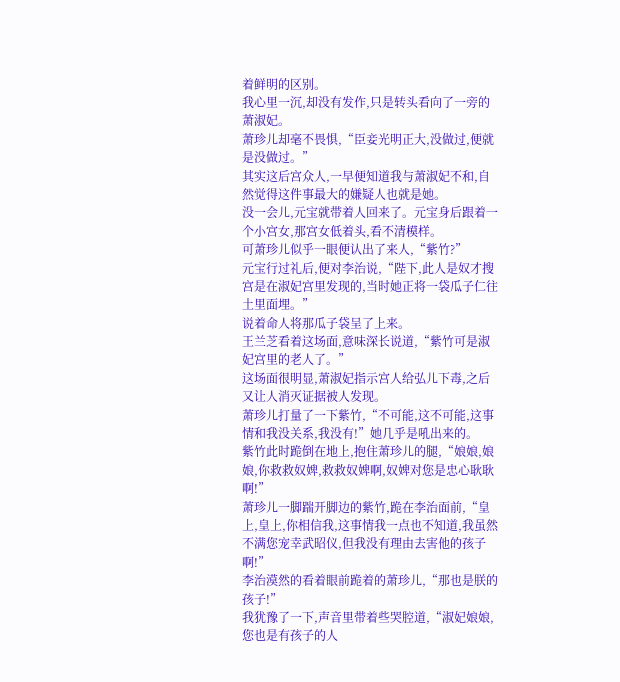着鲜明的区别。
我心里一沉,却没有发作,只是转头看向了一旁的萧淑妃。
萧珍儿却毫不畏惧,“臣妾光明正大,没做过,便就是没做过。”
其实这后宫众人,一早便知道我与萧淑妃不和,自然觉得这件事最大的嫌疑人也就是她。
没一会儿,元宝就带着人回来了。元宝身后跟着一个小宫女,那宫女低着头,看不清模样。
可萧珍儿似乎一眼便认出了来人,“紫竹?”
元宝行过礼后,便对李治说,“陛下,此人是奴才搜宫是在淑妃宫里发现的,当时她正将一袋瓜子仁往土里面埋。”
说着命人将那瓜子袋呈了上来。
王兰芝看着这场面,意味深长说道,“紫竹可是淑妃宫里的老人了。”
这场面很明显,萧淑妃指示宫人给弘儿下毒,之后又让人消灭证据被人发现。
萧珍儿打量了一下紫竹,“不可能,这不可能,这事情和我没关系,我没有!”她几乎是吼出来的。
紫竹此时跪倒在地上,抱住萧珍儿的腿,“娘娘,娘娘,你救救奴婢,救救奴婢啊,奴婢对您是忠心耿耿啊!”
萧珍儿一脚踹开脚边的紫竹,跪在李治面前,“皇上,皇上,你相信我,这事情我一点也不知道,我虽然不满您宠幸武昭仪,但我没有理由去害他的孩子啊!”
李治漠然的看着眼前跪着的萧珍儿,“那也是朕的孩子!”
我犹豫了一下,声音里带着些哭腔道,“淑妃娘娘,您也是有孩子的人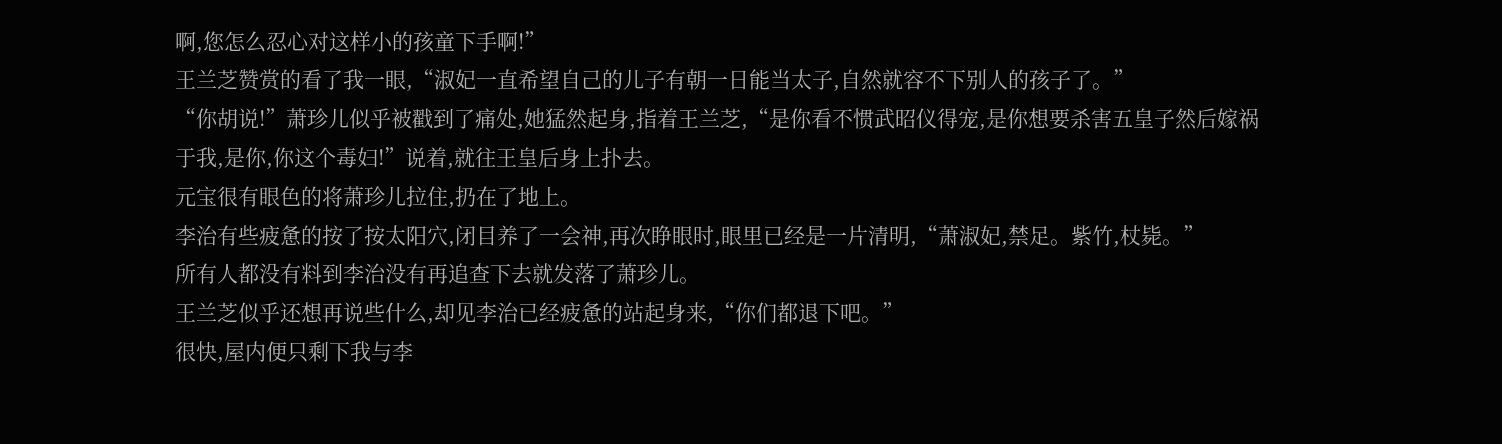啊,您怎么忍心对这样小的孩童下手啊!”
王兰芝赞赏的看了我一眼,“淑妃一直希望自己的儿子有朝一日能当太子,自然就容不下别人的孩子了。”
“你胡说!”萧珍儿似乎被戳到了痛处,她猛然起身,指着王兰芝,“是你看不惯武昭仪得宠,是你想要杀害五皇子然后嫁祸于我,是你,你这个毒妇!”说着,就往王皇后身上扑去。
元宝很有眼色的将萧珍儿拉住,扔在了地上。
李治有些疲惫的按了按太阳穴,闭目养了一会神,再次睁眼时,眼里已经是一片清明,“萧淑妃,禁足。紫竹,杖毙。”
所有人都没有料到李治没有再追查下去就发落了萧珍儿。
王兰芝似乎还想再说些什么,却见李治已经疲惫的站起身来,“你们都退下吧。”
很快,屋内便只剩下我与李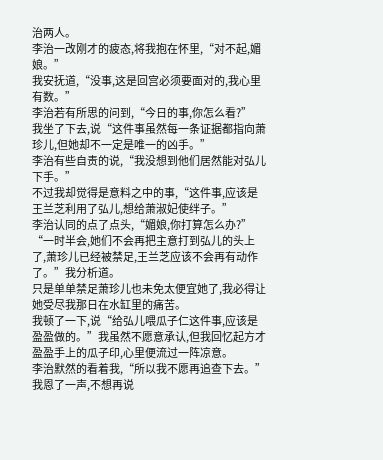治两人。
李治一改刚才的疲态,将我抱在怀里,“对不起,媚娘。”
我安抚道,“没事,这是回宫必须要面对的,我心里有数。”
李治若有所思的问到,“今日的事,你怎么看?”
我坐了下去,说“这件事虽然每一条证据都指向萧珍儿,但她却不一定是唯一的凶手。”
李治有些自责的说,“我没想到他们居然能对弘儿下手。”
不过我却觉得是意料之中的事,“这件事,应该是王兰芝利用了弘儿,想给萧淑妃使绊子。”
李治认同的点了点头,“媚娘,你打算怎么办?”
“一时半会,她们不会再把主意打到弘儿的头上了,萧珍儿已经被禁足,王兰芝应该不会再有动作了。”我分析道。
只是单单禁足萧珍儿也未免太便宜她了,我必得让她受尽我那日在水缸里的痛苦。
我顿了一下,说“给弘儿喂瓜子仁这件事,应该是盈盈做的。”我虽然不愿意承认,但我回忆起方才盈盈手上的瓜子印,心里便流过一阵凉意。
李治默然的看着我,“所以我不愿再追查下去。”
我恩了一声,不想再说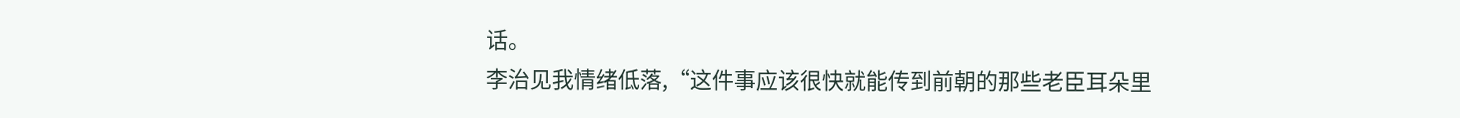话。
李治见我情绪低落,“这件事应该很快就能传到前朝的那些老臣耳朵里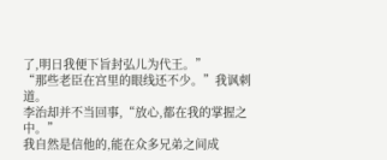了,明日我便下旨封弘儿为代王。”
“那些老臣在宫里的眼线还不少。”我讽刺道。
李治却并不当回事,“放心,都在我的掌握之中。”
我自然是信他的,能在众多兄弟之间成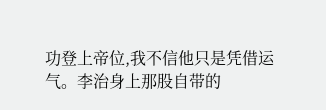功登上帝位,我不信他只是凭借运气。李治身上那股自带的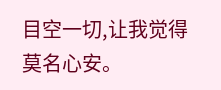目空一切,让我觉得莫名心安。